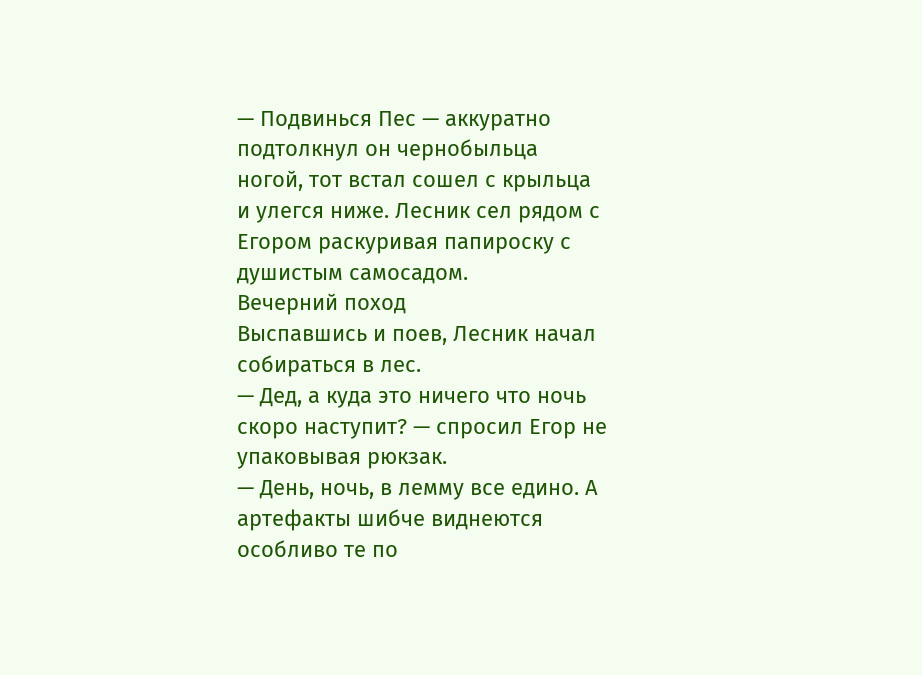— Подвинься Пес — аккуратно подтолкнул он чернобыльца ногой, тот встал сошел с крыльца и улегся ниже. Лесник сел рядом с Егором раскуривая папироску с душистым самосадом.
Вечерний поход
Выспавшись и поев, Лесник начал собираться в лес.
— Дед, а куда это ничего что ночь скоро наступит? — спросил Егор не упаковывая рюкзак.
— День, ночь, в лемму все едино. А артефакты шибче виднеются особливо те по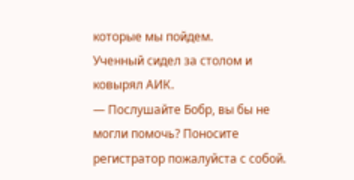которые мы пойдем.
Ученный сидел за столом и ковырял АИК.
— Послушайте Бобр, вы бы не могли помочь? Поносите регистратор пожалуйста с собой.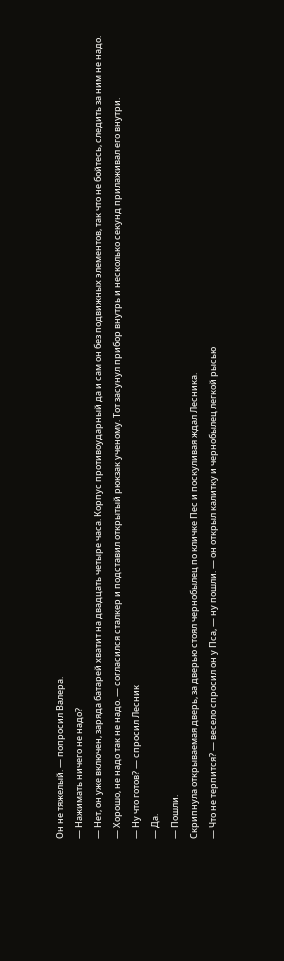Он не тяжелый. — попросил Валера.
— Нажимать ничего не надо?
— Нет, он уже включен, заряда батарей хватит на двадцать четыре часа. Корпус противоударный да и сам он без подвижных элементов, так что не бойтесь, следить за ним не надо.
— Хорошо, не надо так не надо. — согласился сталкер и подставил открытый рюкзак ученому. Тот засунул прибор внутрь и несколько секунд прилаживал его внутри.
— Ну что готов? — спросил Лесник
— Да.
— Пошли.
Скрипнула открываемая дверь, за дверью стоял чернобылец по кличке Пес и поскуливая ждал Лесника.
— Что не терпится? — весело спросил он у Пса, — ну пошли. — он открыл калитку и чернобылец легкой рысью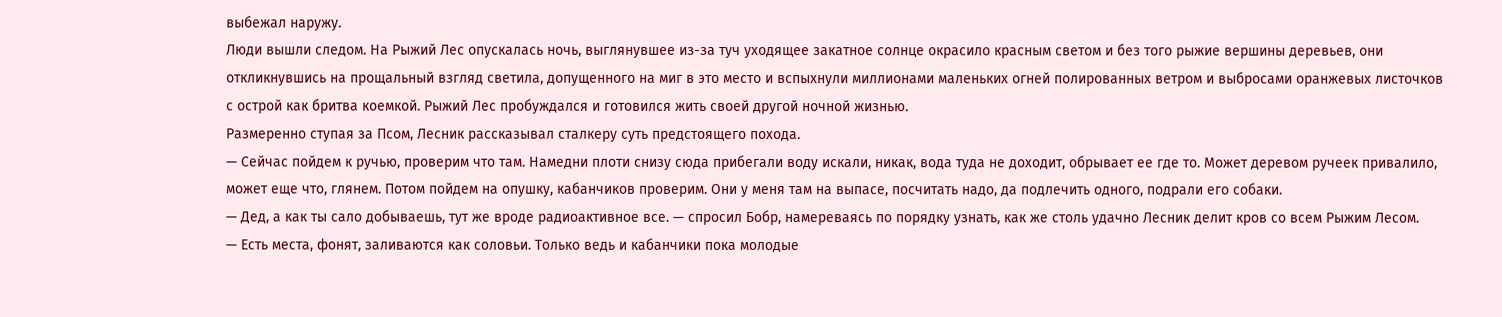выбежал наружу.
Люди вышли следом. На Рыжий Лес опускалась ночь, выглянувшее из-за туч уходящее закатное солнце окрасило красным светом и без того рыжие вершины деревьев, они откликнувшись на прощальный взгляд светила, допущенного на миг в это место и вспыхнули миллионами маленьких огней полированных ветром и выбросами оранжевых листочков с острой как бритва коемкой. Рыжий Лес пробуждался и готовился жить своей другой ночной жизнью.
Размеренно ступая за Псом, Лесник рассказывал сталкеру суть предстоящего похода.
— Сейчас пойдем к ручью, проверим что там. Намедни плоти снизу сюда прибегали воду искали, никак, вода туда не доходит, обрывает ее где то. Может деревом ручеек привалило, может еще что, глянем. Потом пойдем на опушку, кабанчиков проверим. Они у меня там на выпасе, посчитать надо, да подлечить одного, подрали его собаки.
— Дед, а как ты сало добываешь, тут же вроде радиоактивное все. — спросил Бобр, намереваясь по порядку узнать, как же столь удачно Лесник делит кров со всем Рыжим Лесом.
— Есть места, фонят, заливаются как соловьи. Только ведь и кабанчики пока молодые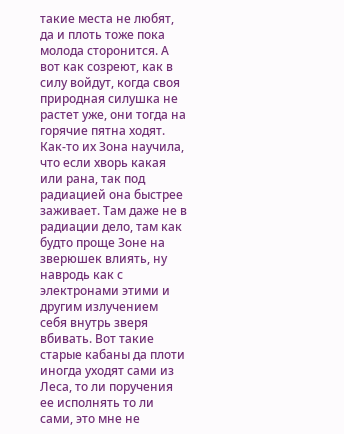такие места не любят, да и плоть тоже пока молода сторонится. А вот как созреют, как в силу войдут, когда своя природная силушка не растет уже, они тогда на горячие пятна ходят. Как-то их Зона научила, что если хворь какая или рана, так под радиацией она быстрее заживает. Там даже не в радиации дело, там как будто проще Зоне на зверюшек влиять, ну навродь как с электронами этими и другим излучением себя внутрь зверя вбивать. Вот такие старые кабаны да плоти иногда уходят сами из Леса, то ли поручения ее исполнять то ли сами, это мне не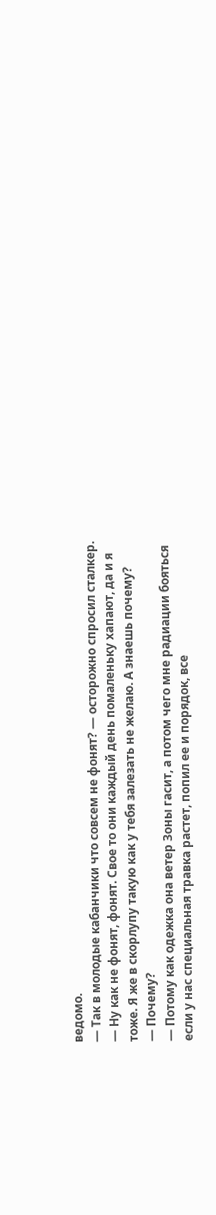ведомо.
— Так в молодые кабанчики что совсем не фонят? — осторожно спросил сталкер.
— Ну как не фонят, фонят. Свое то они каждый день помаленьку хапают, да и я тоже. Я же в скорлупу такую как у тебя залезать не желаю. А знаешь почему?
— Почему?
— Потому как одежка она ветер Зоны гасит, а потом чего мне радиации бояться если у нас специальная травка растет, попил ее и порядок, все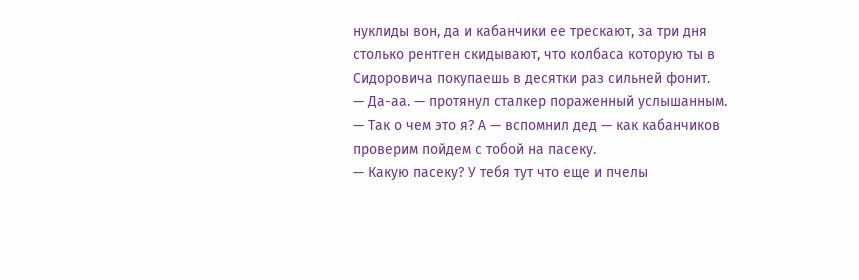нуклиды вон, да и кабанчики ее трескают, за три дня столько рентген скидывают, что колбаса которую ты в Сидоровича покупаешь в десятки раз сильней фонит.
— Да-аа. — протянул сталкер пораженный услышанным.
— Так о чем это я? А — вспомнил дед — как кабанчиков проверим пойдем с тобой на пасеку.
— Какую пасеку? У тебя тут что еще и пчелы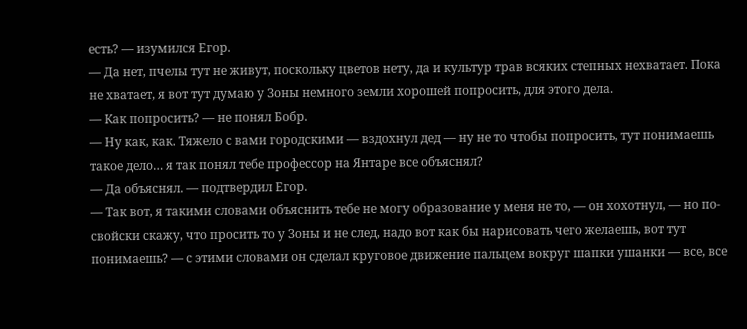есть? — изумился Егор.
— Да нет, пчелы тут не живут, поскольку цветов нету, да и культур трав всяких степных нехватает. Пока не хватает, я вот тут думаю у Зоны немного земли хорошей попросить, для этого дела.
— Как попросить? — не понял Бобр.
— Ну как, как. Тяжело с вами городскими — вздохнул дед — ну не то чтобы попросить, тут понимаешь такое дело… я так понял тебе профессор на Янтаре все объяснял?
— Да объяснял. — подтвердил Егор.
— Так вот, я такими словами объяснить тебе не могу образование у меня не то, — он хохотнул, — но по-свойски скажу, что просить то у Зоны и не след, надо вот как бы нарисовать чего желаешь, вот тут понимаешь? — с этими словами он сделал круговое движение пальцем вокруг шапки ушанки — все, все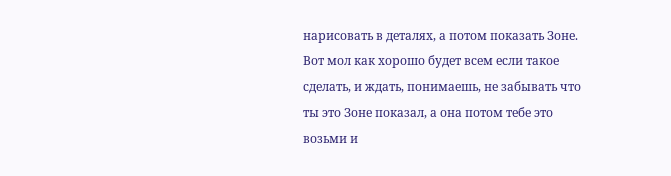нарисовать в деталях, а потом показать Зоне. Вот мол как хорошо будет всем если такое сделать, и ждать, понимаешь, не забывать что ты это Зоне показал, а она потом тебе это возьми и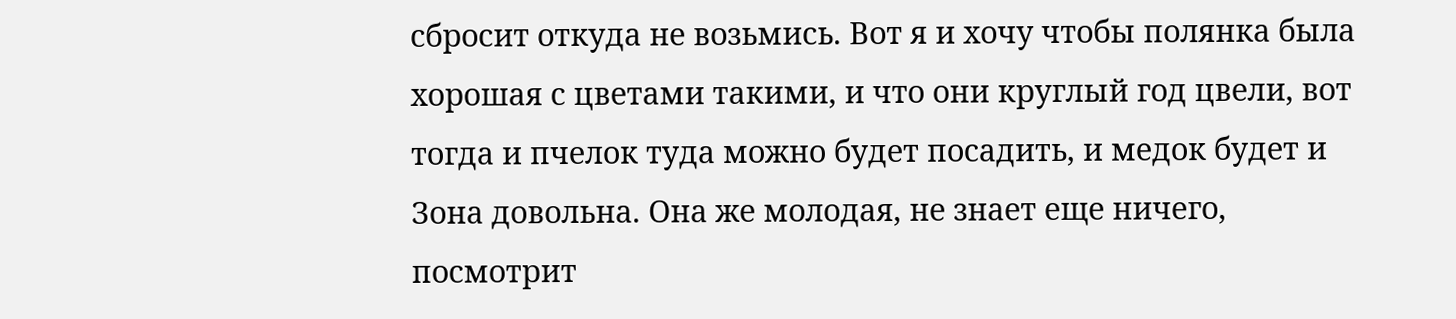сбросит откуда не возьмись. Вот я и хочу чтобы полянка была хорошая с цветами такими, и что они круглый год цвели, вот тогда и пчелок туда можно будет посадить, и медок будет и Зона довольна. Она же молодая, не знает еще ничего, посмотрит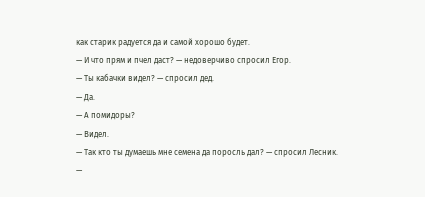как старик радуется да и самой хорошо будет.
— И что прям и пчел даст? — недоверчиво спросил Егор.
— Ты кабачки видел? — спросил дед.
— Да.
— А помидоры?
— Видел.
— Так кто ты думаешь мне семена да поросль дал? — спросил Лесник.
—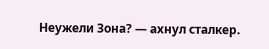Неужели Зона? — ахнул сталкер.